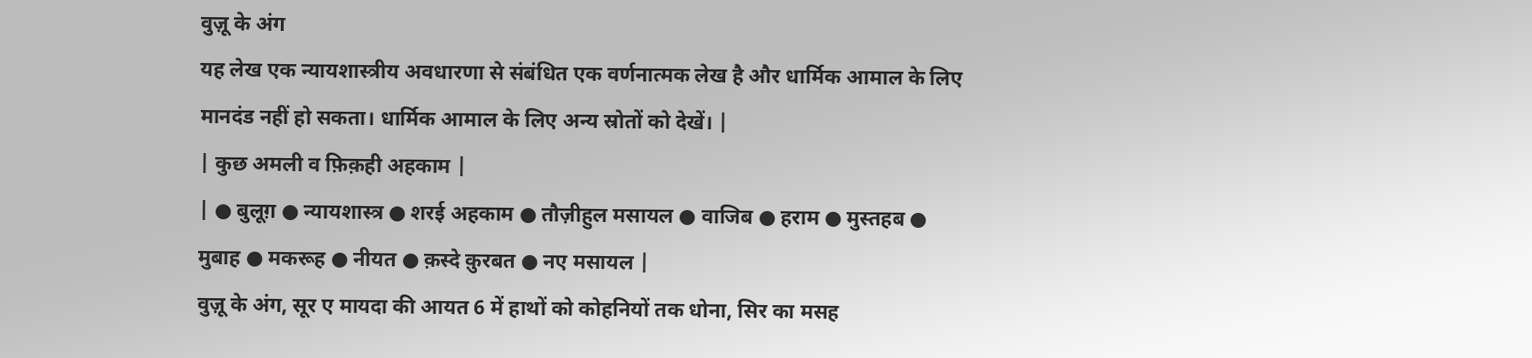वुज़ू के अंग
यह लेख एक न्यायशास्त्रीय अवधारणा से संबंधित एक वर्णनात्मक लेख है और धार्मिक आमाल के लिए मानदंड नहीं हो सकता। धार्मिक आमाल के लिए अन्य स्रोतों को देखें। |
| कुछ अमली व फ़िक़ही अहकाम |
| ● बुलूग़ ● न्यायशास्त्र ● शरई अहकाम ● तौज़ीहुल मसायल ● वाजिब ● हराम ● मुस्तहब ● मुबाह ● मकरूह ● नीयत ● क़स्दे क़ुरबत ● नए मसायल |
वुज़ू के अंग, सूर ए मायदा की आयत 6 में हाथों को कोहनियों तक धोना, सिर का मसह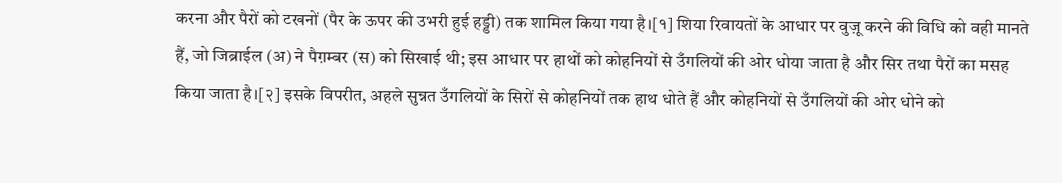करना और पैरों को टखनों (पैर के ऊपर की उभरी हुई हड्डी) तक शामिल किया गया है।[१] शिया रिवायतों के आधार पर वुज़ू करने की विधि को वही मानते हैं, जो जिब्राईल (अ) ने पैग़म्बर (स) को सिखाई थी; इस आधार पर हाथों को कोहनियों से उँगलियों की ओर धोया जाता है और सिर तथा पैरों का मसह किया जाता है।[२] इसके विपरीत, अहले सुन्नत उँगलियों के सिरों से कोहनियों तक हाथ धोते हैं और कोहनियों से उँगलियों की ओर धोने को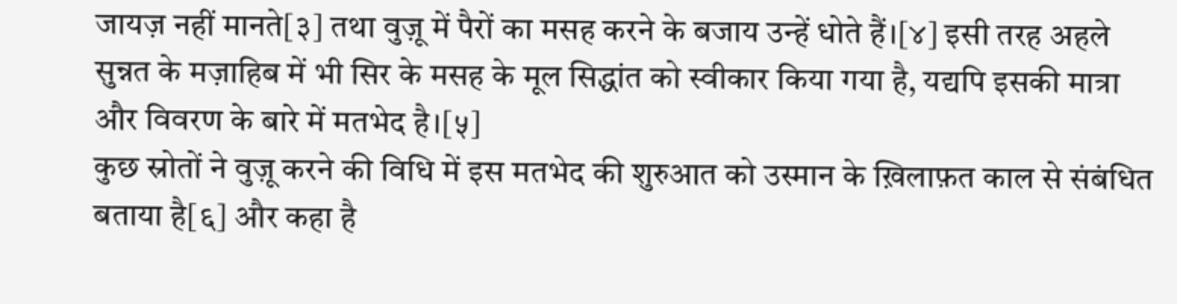जायज़ नहीं मानते[३] तथा वुज़ू में पैरों का मसह करने के बजाय उन्हें धोते हैं।[४] इसी तरह अहले सुन्नत के मज़ाहिब में भी सिर के मसह के मूल सिद्धांत को स्वीकार किया गया है, यद्यपि इसकी मात्रा और विवरण के बारे में मतभेद है।[५]
कुछ स्रोतों ने वुज़ू करने की विधि में इस मतभेद की शुरुआत को उस्मान के ख़िलाफ़त काल से संबंधित बताया है[६] और कहा है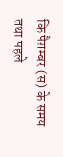कि पैग़म्बर (स) के समय तथा पहले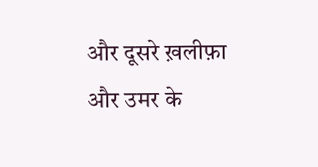और दूसरे ख़लीफ़ा और उमर के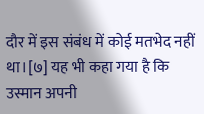दौर में इस संबंध में कोई मतभेद नहीं था।[७] यह भी कहा गया है कि उस्मान अपनी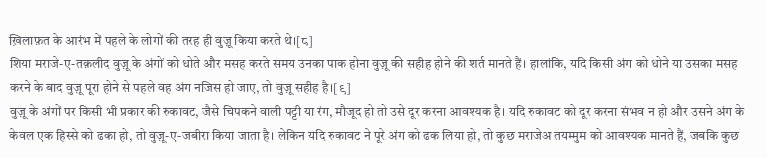ख़िलाफ़त के आरंभ में पहले के लोगों की तरह ही वुज़ू किया करते थे।[८]
शिया मराजे-ए-तक़लीद वुज़ू के अंगों को धोते और मसह करते समय उनका पाक होना वुज़ू की सहीह होने की शर्त मानते हैं। हालांकि, यदि किसी अंग को धोने या उसका मसह करने के बाद वुज़ू पूरा होने से पहले वह अंग नजिस हो जाए, तो वुज़ू सहीह है।[९]
वुज़ू के अंगों पर किसी भी प्रकार की रुकावट, जैसे चिपकने वाली पट्टी या रंग, मौजूद हो तो उसे दूर करना आवश्यक है। यदि रुकावट को दूर करना संभव न हो और उसने अंग के केवल एक हिस्से को ढका हो, तो वुज़ू-ए-जबीरा किया जाता है। लेकिन यदि रुकावट ने पूरे अंग को ढक लिया हो, तो कुछ मराजेअ तयम्मुम को आवश्यक मानते हैं, जबकि कुछ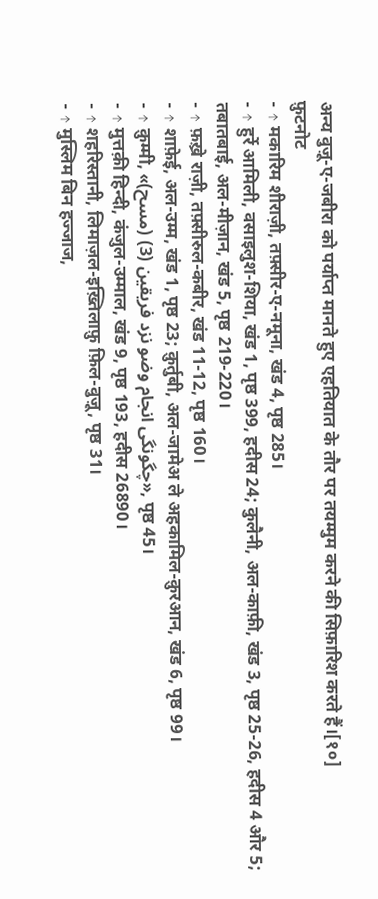अन्य वुज़ू-ए-जबीरा को पर्याप्त मानते हुए एहतियात के तौर पर तयम्मुम करने की सिफ़ारिश करते हैं।[१०]
फ़ुटनोट
- ↑ मकारिम शीराज़ी, तफ़्सीर-ए-नमूना, खंड 4, पृष्ठ 285।
- ↑ हुर्रे आमिली, वसाइलुश-शिया, खंड 1, पृष्ठ 399, हदीस 24; कुलैनी, अल-काफ़ी, खंड 3, पृष्ठ 25-26, हदीस 4 और 5; तबातबाई, अल-मीज़ान, खंड 5, पृष्ठ 219-220।
- ↑ फ़ख़्रे राज़ी, तफ़्सीरुल-कबीर, खंड 11-12, पृष्ठ 160।
- ↑ शाफ़ेई, अल-उम्म, खंड 1, पृष्ठ 23; क़ुर्तुबी, अल-जामेअ ले अहकामिल-क़ुरआन, खंड 6, पृष्ठ 99।
- ↑ क़ुम्मी, «چگونگی انجام وضو نزد فریقین (3) (مسح)», पृष्ठ 45।
- ↑ मुत्तक़ी हिन्दी, कंज़ुल-उम्माल, खंड 9, पृष्ठ 193, हदीस 26890।
- ↑ शहरिस्तानी, लिमाज़ल-इख़्तिलाफ़ु फ़िल-वुज़ू, पृष्ठ 31।
- ↑ मुस्लिम बिन हज्जाज,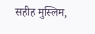सहीह मुस्लिम,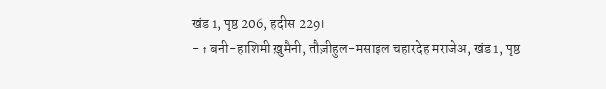खंड 1, पृष्ठ 206, हदीस 229।
- ↑ बनी-हाशिमी ख़ुमैनी, तौज़ीहुल-मसाइल चहारदेह मराजेअ, खंड 1, पृष्ठ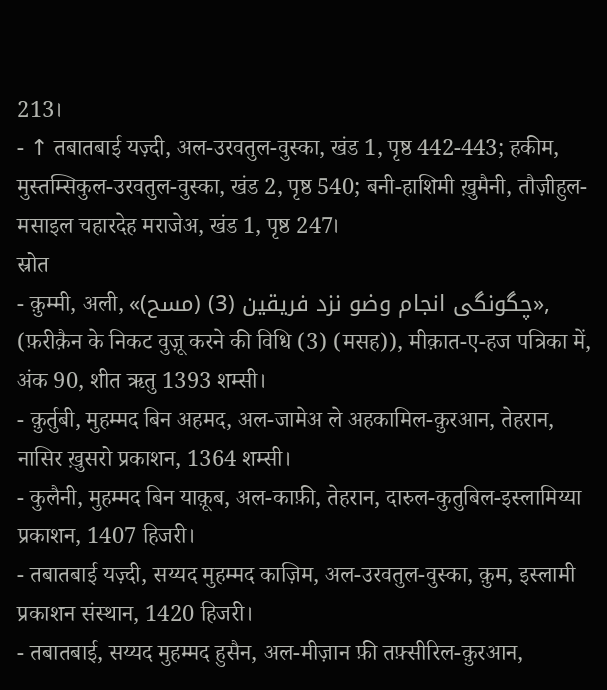213।
- ↑ तबातबाई यज़्दी, अल-उरवतुल-वुस्का, खंड 1, पृष्ठ 442-443; हकीम, मुस्तम्सिकुल-उरवतुल-वुस्का, खंड 2, पृष्ठ 540; बनी-हाशिमी ख़ुमैनी, तौज़ीहुल-मसाइल चहारदेह मराजेअ, खंड 1, पृष्ठ 247।
स्रोत
- क़ुम्मी, अली, «چگونگی انجام وضو نزد فریقین (3) (مسح)», (फ़रीक़ैन के निकट वुज़ू करने की विधि (3) (मसह)), मीक़ात-ए-हज पत्रिका में, अंक 90, शीत ऋतु 1393 शम्सी।
- क़ुर्तुबी, मुहम्मद बिन अहमद, अल-जामेअ ले अहकामिल-क़ुरआन, तेहरान, नासिर ख़ुसरो प्रकाशन, 1364 शम्सी।
- कुलैनी, मुहम्मद बिन याक़ूब, अल-काफ़ी, तेहरान, दारुल-कुतुबिल-इस्लामिय्या प्रकाशन, 1407 हिजरी।
- तबातबाई यज़्दी, सय्यद मुहम्मद काज़िम, अल-उरवतुल-वुस्का, क़ुम, इस्लामी प्रकाशन संस्थान, 1420 हिजरी।
- तबातबाई, सय्यद मुहम्मद हुसैन, अल-मीज़ान फ़ी तफ़्सीरिल-क़ुरआन,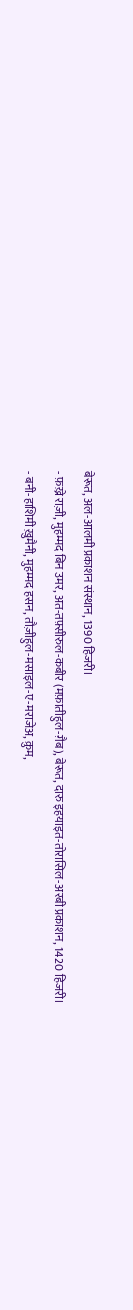बेरूत, अल-आलमी प्रकाशन संस्थान, 1390 हिजरी।
- फ़ख़्रे राज़ी, मुहम्मद बिन उमर, अत-तफ़्सीरुल-कबीर (मफ़ातीहुल-ग़ैब), बेरूत, दारु इहयाइत-तोरासिल-अरबी प्रकाशन, 1420 हिजरी।
- बनी-हाशिमी ख़ुमैनी, मुहम्मद हसन, तौज़ीहुल-मसाइल-ए-मराजेअ, क़ुम,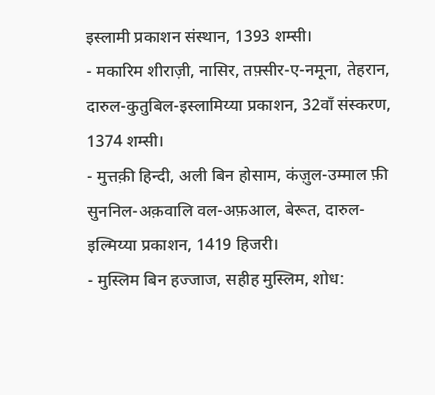इस्लामी प्रकाशन संस्थान, 1393 शम्सी।
- मकारिम शीराज़ी, नासिर, तफ़्सीर-ए-नमूना, तेहरान, दारुल-कुतुबिल-इस्लामिय्या प्रकाशन, 32वाँ संस्करण, 1374 शम्सी।
- मुत्तक़ी हिन्दी, अली बिन होसाम, कंज़ुल-उम्माल फ़ी सुननिल-अक़वालि वल-अफ़आल, बेरूत, दारुल-इल्मिय्या प्रकाशन, 1419 हिजरी।
- मुस्लिम बिन हज्जाज, सहीह मुस्लिम, शोध: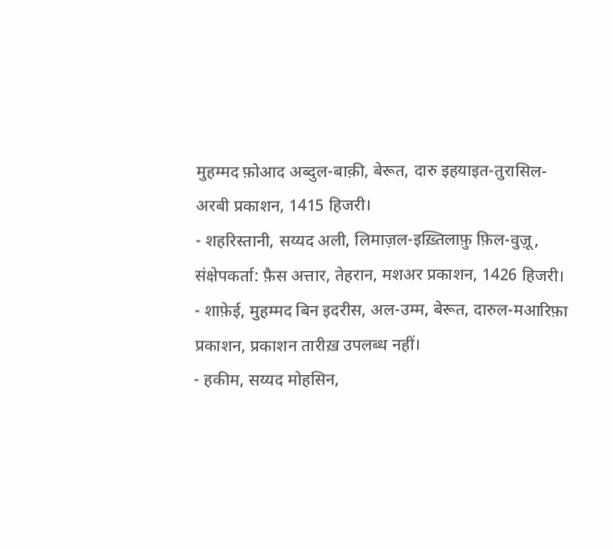मुहम्मद फ़ोआद अब्दुल-बाक़ी, बेरूत, दारु इहयाइत-तुरासिल-अरबी प्रकाशन, 1415 हिजरी।
- शहरिस्तानी, सय्यद अली, लिमाज़ल-इख़्तिलाफ़ु फ़िल-वुज़ू, संक्षेपकर्ता: फ़ैस अत्तार, तेहरान, मशअर प्रकाशन, 1426 हिजरी।
- शाफ़ेई, मुहम्मद बिन इदरीस, अल-उम्म, बेरूत, दारुल-मआरिफ़ा प्रकाशन, प्रकाशन तारीख़ उपलब्ध नहीं।
- हकीम, सय्यद मोहसिन,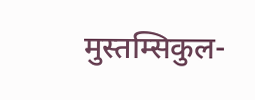मुस्तम्सिकुल-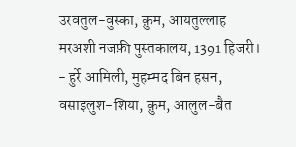उरवतुल-वुस्का, क़ुम, आयतुल्लाह मरअशी नजफ़ी पुस्तकालय, 1391 हिजरी।
- हुर्रे आमिली, मुहम्मद बिन हसन, वसाइलुश-शिया, क़ुम, आलुल-बैत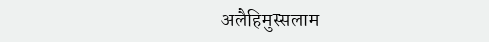अलैहिमुस्सलाम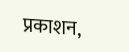प्रकाशन,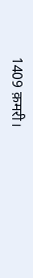1409 क़मरी।